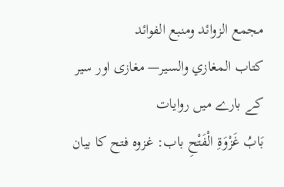مجمع الزوائد ومنبع الفوائد
كتاب المغازي والسير— مغازی اور سیر کے بارے میں روایات
بَابُ غَزْوَةِ الْفَتْحِ باب: غزوہ فتح کا بیان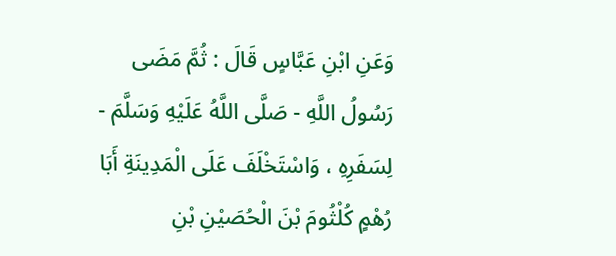وَعَنِ ابْنِ عَبَّاسٍ قَالَ : ثُمَّ مَضَى رَسُولُ اللَّهِ - صَلَّى اللَّهُ عَلَيْهِ وَسَلَّمَ - لِسَفَرِهِ ، وَاسْتَخْلَفَ عَلَى الْمَدِينَةِ أَبَا رُهْمٍ كُلْثُومَ بْنَ الْحُصَيْنِ بْنِ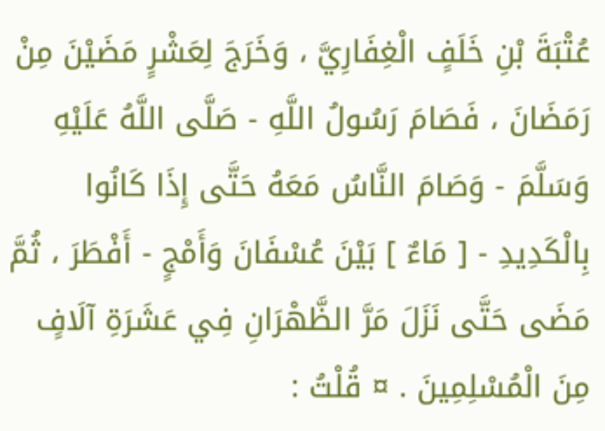عُتْبَةَ بْنِ خَلَفٍ الْغِفَارِيَّ ، وَخَرَجَ لِعَشْرٍ مَضَيْنَ مِنْ رَمَضَانَ ، فَصَامَ رَسُولُ اللَّهِ - صَلَّى اللَّهُ عَلَيْهِ وَسَلَّمَ - وَصَامَ النَّاسُ مَعَهُ حَتَّى إِذَا كَانُوا بِالْكَدِيدِ - [ مَاءٌ ] بَيْنَ عُسْفَانَ وَأَمْجٍ - أَفْطَرَ ، ثُمَّ مَضَى حَتَّى نَزَلَ مَرَّ الظَّهْرَانِ فِي عَشَرَةِ آلَافٍ مِنَ الْمُسْلِمِينَ . ¤ قُلْتُ :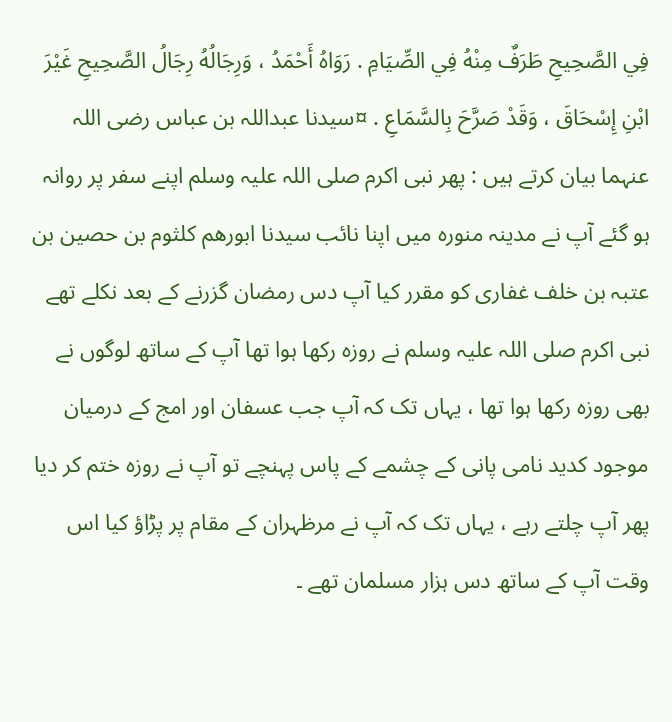فِي الصَّحِيحِ طَرَفٌ مِنْهُ فِي الصِّيَامِ . رَوَاهُ أَحْمَدُ ، وَرِجَالُهُ رِجَالُ الصَّحِيحِ غَيْرَ ابْنِ إِسْحَاقَ ، وَقَدْ صَرَّحَ بِالسَّمَاعِ . ¤سیدنا عبداللہ بن عباس رضی اللہ عنہما بیان کرتے ہیں : پھر نبی اکرم صلی اللہ علیہ وسلم اپنے سفر پر روانہ ہو گئے آپ نے مدینہ منورہ میں اپنا نائب سیدنا ابورهم کلثوم بن حصین بن عتبہ بن خلف غفاری کو مقرر کیا آپ دس رمضان گزرنے کے بعد نکلے تھے نبی اکرم صلی اللہ علیہ وسلم نے روزہ رکھا ہوا تھا آپ کے ساتھ لوگوں نے بھی روزہ رکھا ہوا تھا ، یہاں تک کہ آپ جب عسفان اور امج کے درمیان موجود کدید نامی پانی کے چشمے کے پاس پہنچے تو آپ نے روزہ ختم کر دیا پھر آپ چلتے رہے ، یہاں تک کہ آپ نے مرظہران کے مقام پر پڑاؤ کیا اس وقت آپ کے ساتھ دس ہزار مسلمان تھے ۔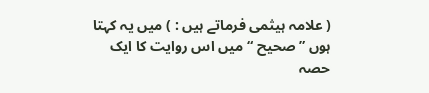( علامہ ہیثمی فرماتے ہیں : ) میں یہ کہتا ہوں ” صحیح “ میں اس روایت کا ایک حصہ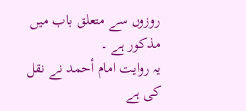روزوں سے متعلق باب میں مذکور ہے ۔
یہ روایت امام أحمد نے نقل کی ہے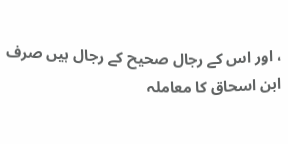، اور اس کے رجال صحیح کے رجال ہیں صرف ابن اسحاق کا معاملہ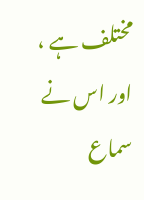مختلف ہے ، اور اس نے سماع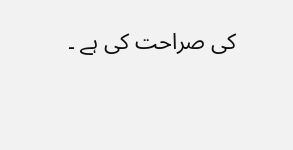کی صراحت کی ہے ۔